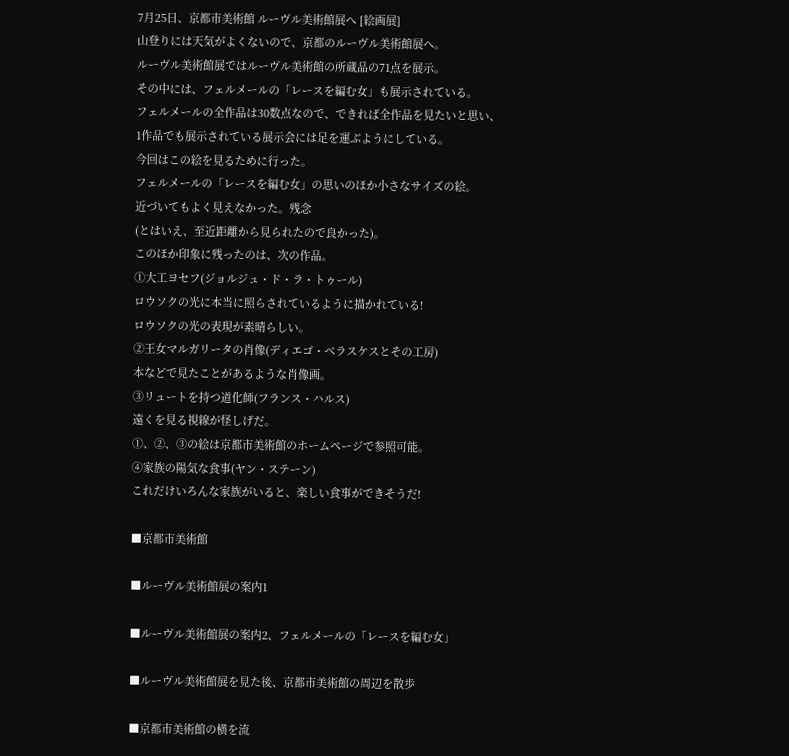7月25日、京都市美術館 ルーヴル美術館展へ [絵画展]
山登りには天気がよくないので、京都のルーヴル美術館展へ。
ルーヴル美術館展ではルーヴル美術館の所蔵品の71点を展示。
その中には、フェルメールの「レースを編む女」も展示されている。
フェルメールの全作品は30数点なので、できれば全作品を見たいと思い、
1作品でも展示されている展示会には足を運ぶようにしている。
今回はこの絵を見るために行った。
フェルメールの「レースを編む女」の思いのほか小さなサイズの絵。
近づいてもよく見えなかった。残念
(とはいえ、至近距離から見られたので良かった)。
このほか印象に残ったのは、次の作品。
①大工ヨセフ(ジョルジュ・ド・ラ・トゥール)
ロウソクの光に本当に照らされているように描かれている!
ロウソクの光の表現が素晴らしい。
②王女マルガリータの肖像(ディエゴ・ベラスケスとその工房)
本などで見たことがあるような肖像画。
③リュートを持つ道化師(フランス・ハルス)
遠くを見る視線が怪しげだ。
①、②、③の絵は京都市美術館のホームページで参照可能。
④家族の陽気な食事(ヤン・ステーン)
これだけいろんな家族がいると、楽しい食事ができそうだ!

■京都市美術館

■ルーヴル美術館展の案内1

■ルーヴル美術館展の案内2、フェルメールの「レースを編む女」

■ルーヴル美術館展を見た後、京都市美術館の周辺を散歩

■京都市美術館の横を流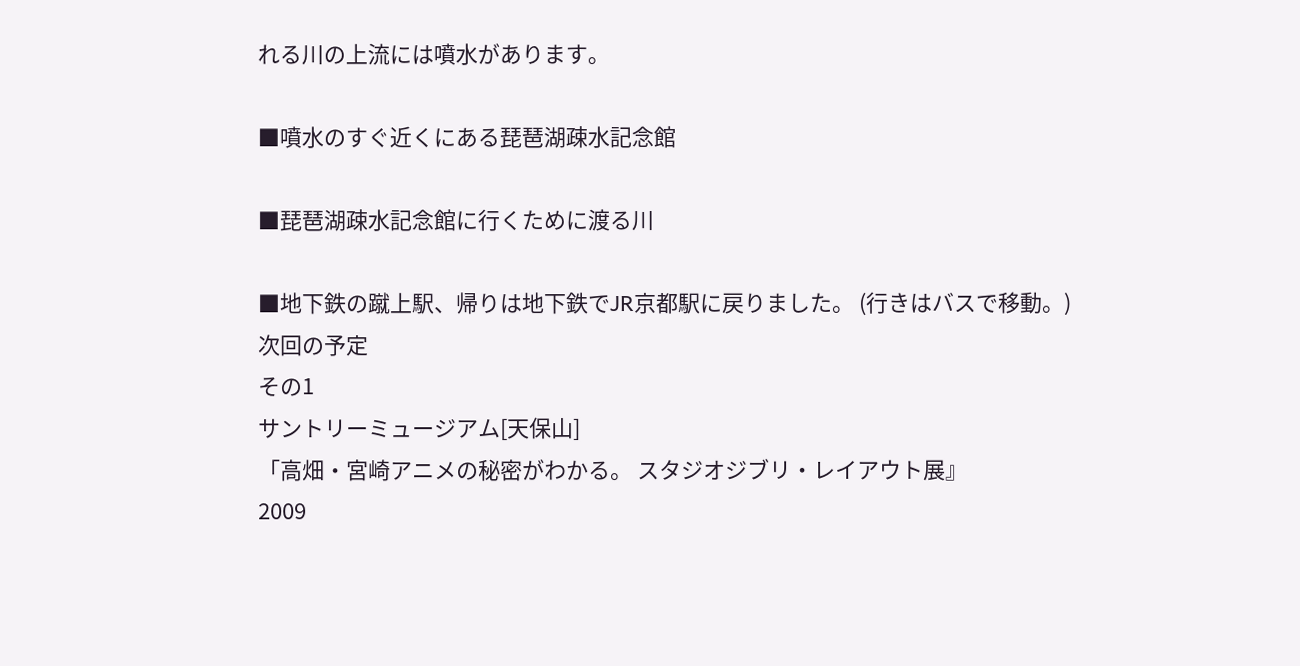れる川の上流には噴水があります。

■噴水のすぐ近くにある琵琶湖疎水記念館

■琵琶湖疎水記念館に行くために渡る川

■地下鉄の蹴上駅、帰りは地下鉄でJR京都駅に戻りました。 (行きはバスで移動。)
次回の予定
その1
サントリーミュージアム[天保山]
「高畑・宮崎アニメの秘密がわかる。 スタジオジブリ・レイアウト展』
2009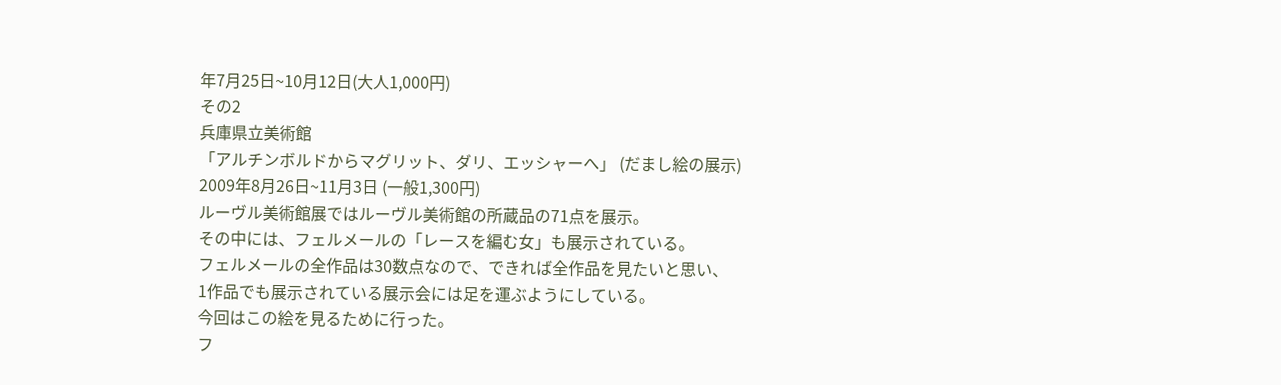年7月25日~10月12日(大人1,000円)
その2
兵庫県立美術館
「アルチンボルドからマグリット、ダリ、エッシャーへ」 (だまし絵の展示)
2009年8月26日~11月3日 (一般1,300円)
ルーヴル美術館展ではルーヴル美術館の所蔵品の71点を展示。
その中には、フェルメールの「レースを編む女」も展示されている。
フェルメールの全作品は30数点なので、できれば全作品を見たいと思い、
1作品でも展示されている展示会には足を運ぶようにしている。
今回はこの絵を見るために行った。
フ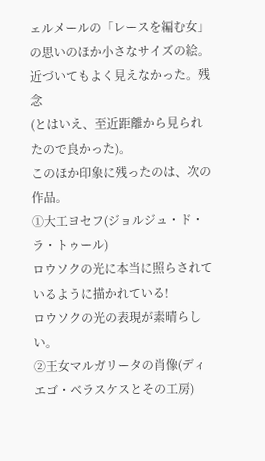ェルメールの「レースを編む女」の思いのほか小さなサイズの絵。
近づいてもよく見えなかった。残念
(とはいえ、至近距離から見られたので良かった)。
このほか印象に残ったのは、次の作品。
①大工ヨセフ(ジョルジュ・ド・ラ・トゥール)
ロウソクの光に本当に照らされているように描かれている!
ロウソクの光の表現が素晴らしい。
②王女マルガリータの肖像(ディエゴ・ベラスケスとその工房)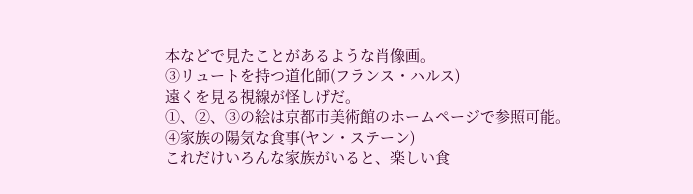本などで見たことがあるような肖像画。
③リュートを持つ道化師(フランス・ハルス)
遠くを見る視線が怪しげだ。
①、②、③の絵は京都市美術館のホームページで参照可能。
④家族の陽気な食事(ヤン・ステーン)
これだけいろんな家族がいると、楽しい食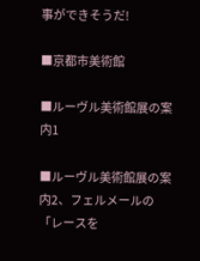事ができそうだ!

■京都市美術館

■ルーヴル美術館展の案内1

■ルーヴル美術館展の案内2、フェルメールの「レースを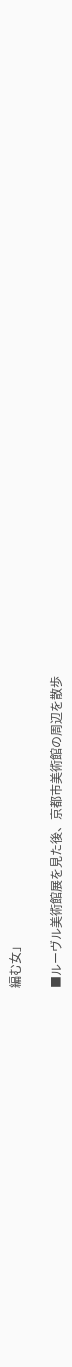編む女」

■ルーヴル美術館展を見た後、京都市美術館の周辺を散歩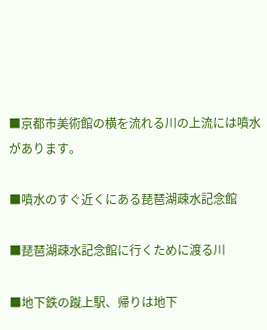■京都市美術館の横を流れる川の上流には噴水があります。

■噴水のすぐ近くにある琵琶湖疎水記念館

■琵琶湖疎水記念館に行くために渡る川

■地下鉄の蹴上駅、帰りは地下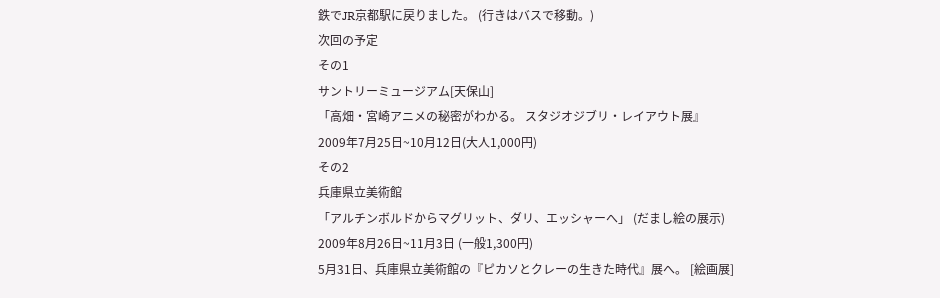鉄でJR京都駅に戻りました。 (行きはバスで移動。)
次回の予定
その1
サントリーミュージアム[天保山]
「高畑・宮崎アニメの秘密がわかる。 スタジオジブリ・レイアウト展』
2009年7月25日~10月12日(大人1,000円)
その2
兵庫県立美術館
「アルチンボルドからマグリット、ダリ、エッシャーへ」 (だまし絵の展示)
2009年8月26日~11月3日 (一般1,300円)
5月31日、兵庫県立美術館の『ピカソとクレーの生きた時代』展へ。 [絵画展]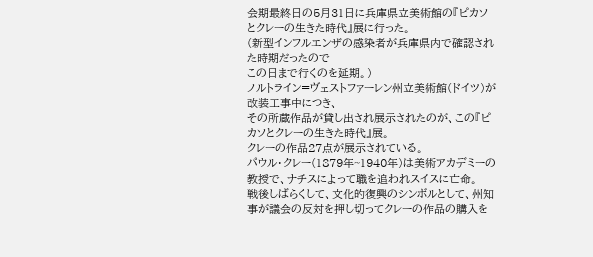会期最終日の5月31日に兵庫県立美術館の『ピカソとクレーの生きた時代』展に行った。
(新型インフルエンザの感染者が兵庫県内で確認された時期だったので
この日まで行くのを延期。)
ノルトライン=ヴェストファーレン州立美術館(ドイツ)が改装工事中につき、
その所蔵作品が貸し出され展示されたのが、この『ピカソとクレーの生きた時代』展。
クレーの作品27点が展示されている。
パウル・クレー(1879年~1940年)は美術アカデミーの教授で、ナチスによって職を追われスイスに亡命。
戦後しばらくして、文化的復興のシンボルとして、州知事が議会の反対を押し切ってクレーの作品の購入を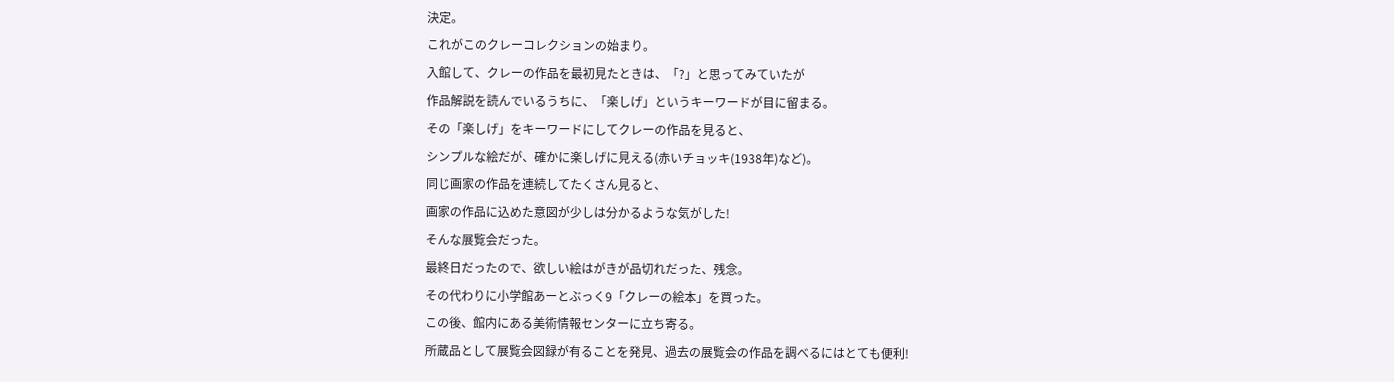決定。
これがこのクレーコレクションの始まり。
入館して、クレーの作品を最初見たときは、「?」と思ってみていたが
作品解説を読んでいるうちに、「楽しげ」というキーワードが目に留まる。
その「楽しげ」をキーワードにしてクレーの作品を見ると、
シンプルな絵だが、確かに楽しげに見える(赤いチョッキ(1938年)など)。
同じ画家の作品を連続してたくさん見ると、
画家の作品に込めた意図が少しは分かるような気がした!
そんな展覧会だった。
最終日だったので、欲しい絵はがきが品切れだった、残念。
その代わりに小学館あーとぶっく9「クレーの絵本」を買った。
この後、館内にある美術情報センターに立ち寄る。
所蔵品として展覧会図録が有ることを発見、過去の展覧会の作品を調べるにはとても便利!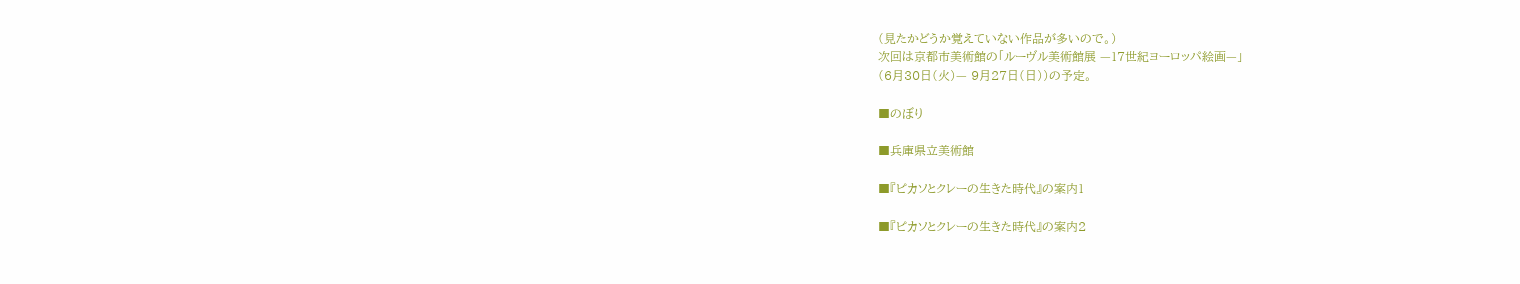(見たかどうか覚えていない作品が多いので。)
次回は京都市美術館の「ルーヴル美術館展 —17世紀ヨーロッパ絵画—」
(6月30日(火)— 9月27日(日))の予定。

■のぼり

■兵庫県立美術館

■『ピカソとクレーの生きた時代』の案内1

■『ピカソとクレーの生きた時代』の案内2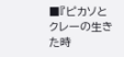■『ピカソとクレーの生きた時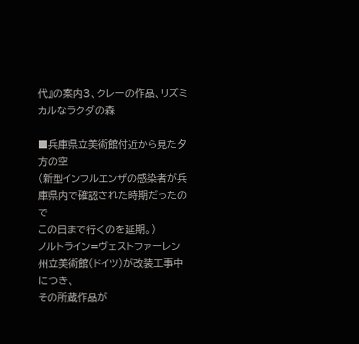代』の案内3、クレーの作品、リズミカルなラクダの森

■兵庫県立美術館付近から見た夕方の空
(新型インフルエンザの感染者が兵庫県内で確認された時期だったので
この日まで行くのを延期。)
ノルトライン=ヴェストファーレン州立美術館(ドイツ)が改装工事中につき、
その所蔵作品が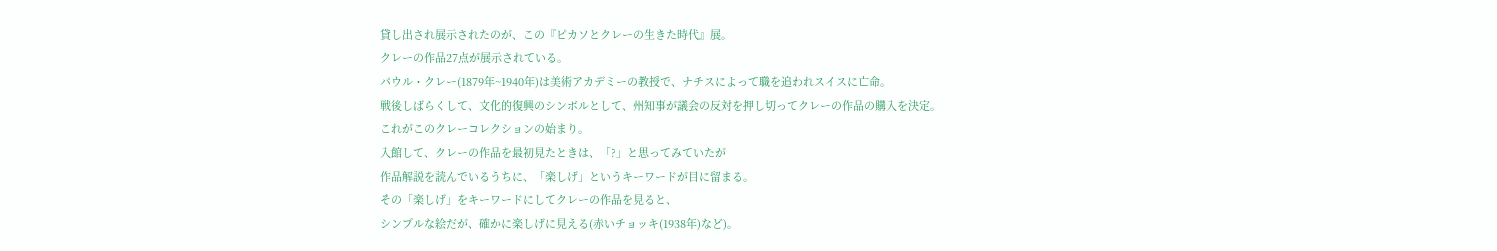貸し出され展示されたのが、この『ピカソとクレーの生きた時代』展。
クレーの作品27点が展示されている。
パウル・クレー(1879年~1940年)は美術アカデミーの教授で、ナチスによって職を追われスイスに亡命。
戦後しばらくして、文化的復興のシンボルとして、州知事が議会の反対を押し切ってクレーの作品の購入を決定。
これがこのクレーコレクションの始まり。
入館して、クレーの作品を最初見たときは、「?」と思ってみていたが
作品解説を読んでいるうちに、「楽しげ」というキーワードが目に留まる。
その「楽しげ」をキーワードにしてクレーの作品を見ると、
シンプルな絵だが、確かに楽しげに見える(赤いチョッキ(1938年)など)。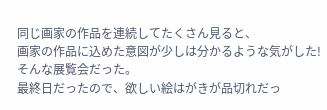同じ画家の作品を連続してたくさん見ると、
画家の作品に込めた意図が少しは分かるような気がした!
そんな展覧会だった。
最終日だったので、欲しい絵はがきが品切れだっ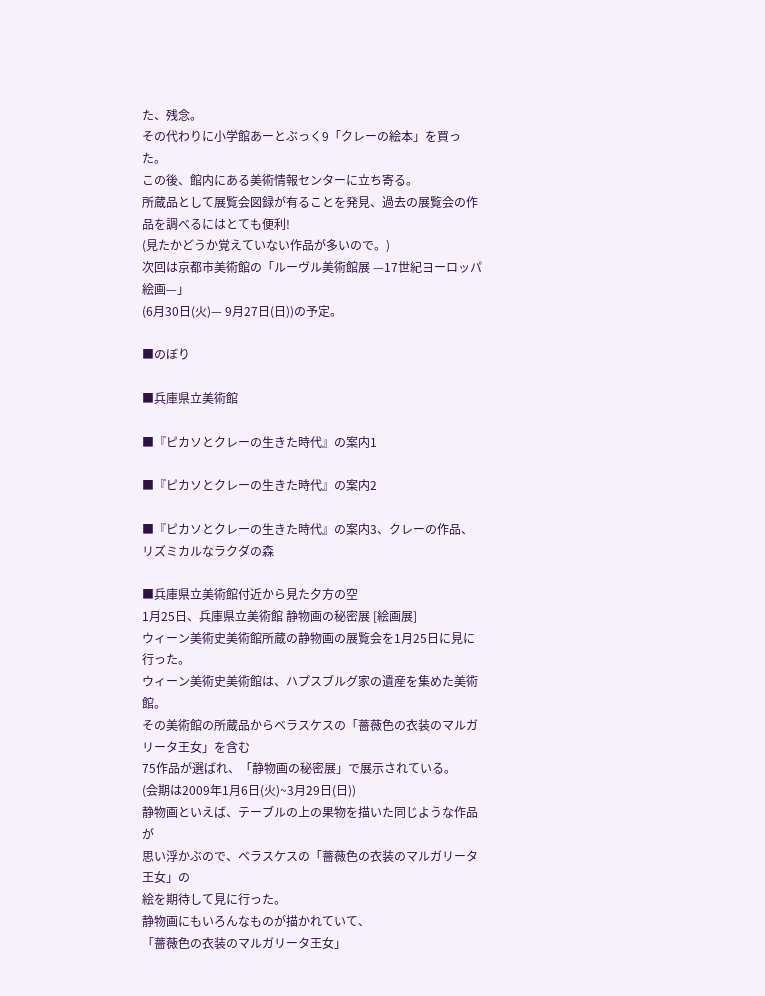た、残念。
その代わりに小学館あーとぶっく9「クレーの絵本」を買った。
この後、館内にある美術情報センターに立ち寄る。
所蔵品として展覧会図録が有ることを発見、過去の展覧会の作品を調べるにはとても便利!
(見たかどうか覚えていない作品が多いので。)
次回は京都市美術館の「ルーヴル美術館展 —17世紀ヨーロッパ絵画—」
(6月30日(火)— 9月27日(日))の予定。

■のぼり

■兵庫県立美術館

■『ピカソとクレーの生きた時代』の案内1

■『ピカソとクレーの生きた時代』の案内2

■『ピカソとクレーの生きた時代』の案内3、クレーの作品、リズミカルなラクダの森

■兵庫県立美術館付近から見た夕方の空
1月25日、兵庫県立美術館 静物画の秘密展 [絵画展]
ウィーン美術史美術館所蔵の静物画の展覧会を1月25日に見に行った。
ウィーン美術史美術館は、ハプスブルグ家の遺産を集めた美術館。
その美術館の所蔵品からベラスケスの「薔薇色の衣装のマルガリータ王女」を含む
75作品が選ばれ、「静物画の秘密展」で展示されている。
(会期は2009年1月6日(火)~3月29日(日))
静物画といえば、テーブルの上の果物を描いた同じような作品が
思い浮かぶので、ベラスケスの「薔薇色の衣装のマルガリータ王女」の
絵を期待して見に行った。
静物画にもいろんなものが描かれていて、
「薔薇色の衣装のマルガリータ王女」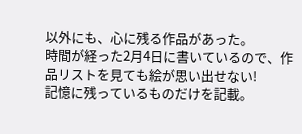以外にも、心に残る作品があった。
時間が経った2月4日に書いているので、作品リストを見ても絵が思い出せない!
記憶に残っているものだけを記載。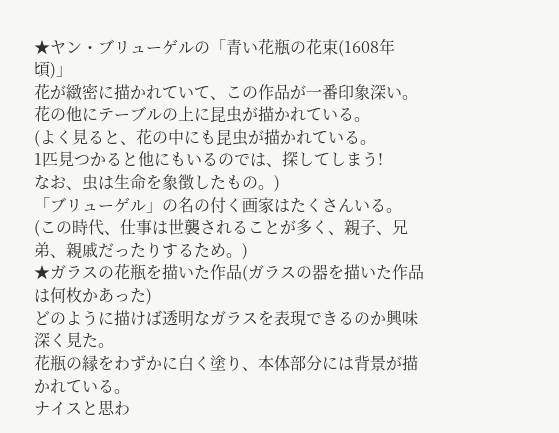★ヤン・ブリューゲルの「青い花瓶の花束(1608年頃)」
花が緻密に描かれていて、この作品が一番印象深い。
花の他にテーブルの上に昆虫が描かれている。
(よく見ると、花の中にも昆虫が描かれている。
1匹見つかると他にもいるのでは、探してしまう!
なお、虫は生命を象徴したもの。)
「ブリューゲル」の名の付く画家はたくさんいる。
(この時代、仕事は世襲されることが多く、親子、兄弟、親戚だったりするため。)
★ガラスの花瓶を描いた作品(ガラスの器を描いた作品は何枚かあった)
どのように描けば透明なガラスを表現できるのか興味深く見た。
花瓶の縁をわずかに白く塗り、本体部分には背景が描かれている。
ナイスと思わ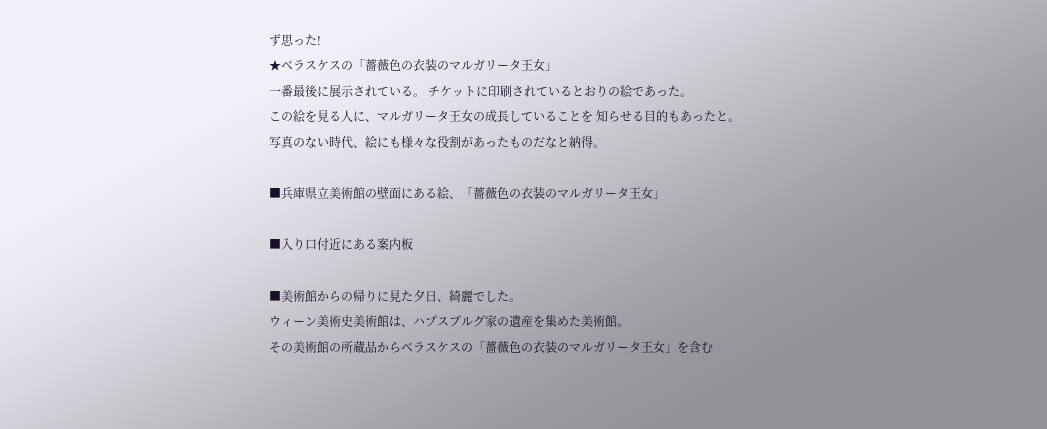ず思った!
★ベラスケスの「薔薇色の衣装のマルガリータ王女」
一番最後に展示されている。 チケットに印刷されているとおりの絵であった。
この絵を見る人に、マルガリータ王女の成長していることを 知らせる目的もあったと。
写真のない時代、絵にも様々な役割があったものだなと納得。

■兵庫県立美術館の壁面にある絵、「薔薇色の衣装のマルガリータ王女」

■入り口付近にある案内板

■美術館からの帰りに見た夕日、綺麗でした。
ウィーン美術史美術館は、ハプスブルグ家の遺産を集めた美術館。
その美術館の所蔵品からベラスケスの「薔薇色の衣装のマルガリータ王女」を含む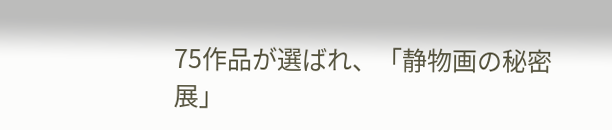75作品が選ばれ、「静物画の秘密展」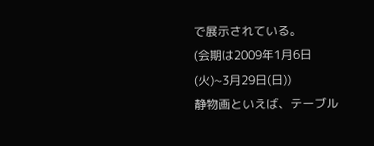で展示されている。
(会期は2009年1月6日(火)~3月29日(日))
静物画といえば、テーブル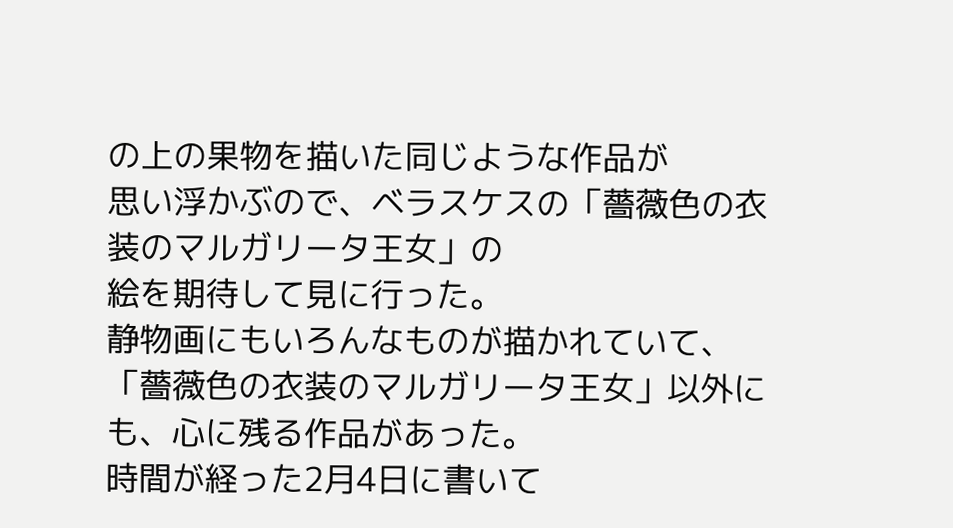の上の果物を描いた同じような作品が
思い浮かぶので、ベラスケスの「薔薇色の衣装のマルガリータ王女」の
絵を期待して見に行った。
静物画にもいろんなものが描かれていて、
「薔薇色の衣装のマルガリータ王女」以外にも、心に残る作品があった。
時間が経った2月4日に書いて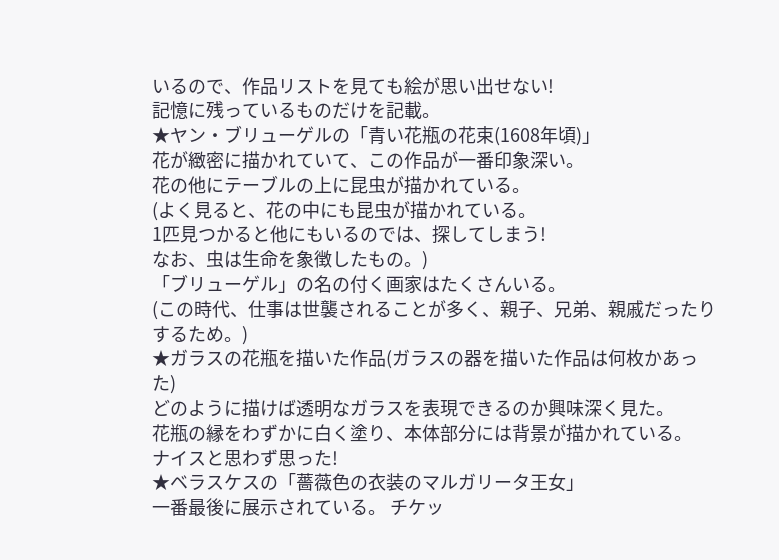いるので、作品リストを見ても絵が思い出せない!
記憶に残っているものだけを記載。
★ヤン・ブリューゲルの「青い花瓶の花束(1608年頃)」
花が緻密に描かれていて、この作品が一番印象深い。
花の他にテーブルの上に昆虫が描かれている。
(よく見ると、花の中にも昆虫が描かれている。
1匹見つかると他にもいるのでは、探してしまう!
なお、虫は生命を象徴したもの。)
「ブリューゲル」の名の付く画家はたくさんいる。
(この時代、仕事は世襲されることが多く、親子、兄弟、親戚だったりするため。)
★ガラスの花瓶を描いた作品(ガラスの器を描いた作品は何枚かあった)
どのように描けば透明なガラスを表現できるのか興味深く見た。
花瓶の縁をわずかに白く塗り、本体部分には背景が描かれている。
ナイスと思わず思った!
★ベラスケスの「薔薇色の衣装のマルガリータ王女」
一番最後に展示されている。 チケッ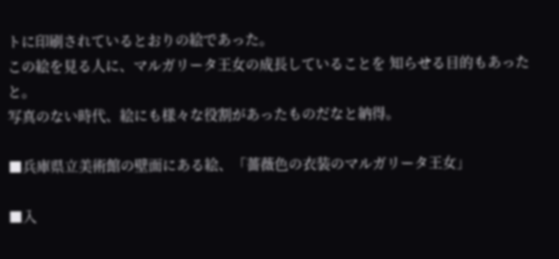トに印刷されているとおりの絵であった。
この絵を見る人に、マルガリータ王女の成長していることを 知らせる目的もあったと。
写真のない時代、絵にも様々な役割があったものだなと納得。

■兵庫県立美術館の壁面にある絵、「薔薇色の衣装のマルガリータ王女」

■入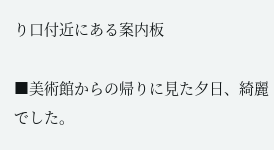り口付近にある案内板

■美術館からの帰りに見た夕日、綺麗でした。